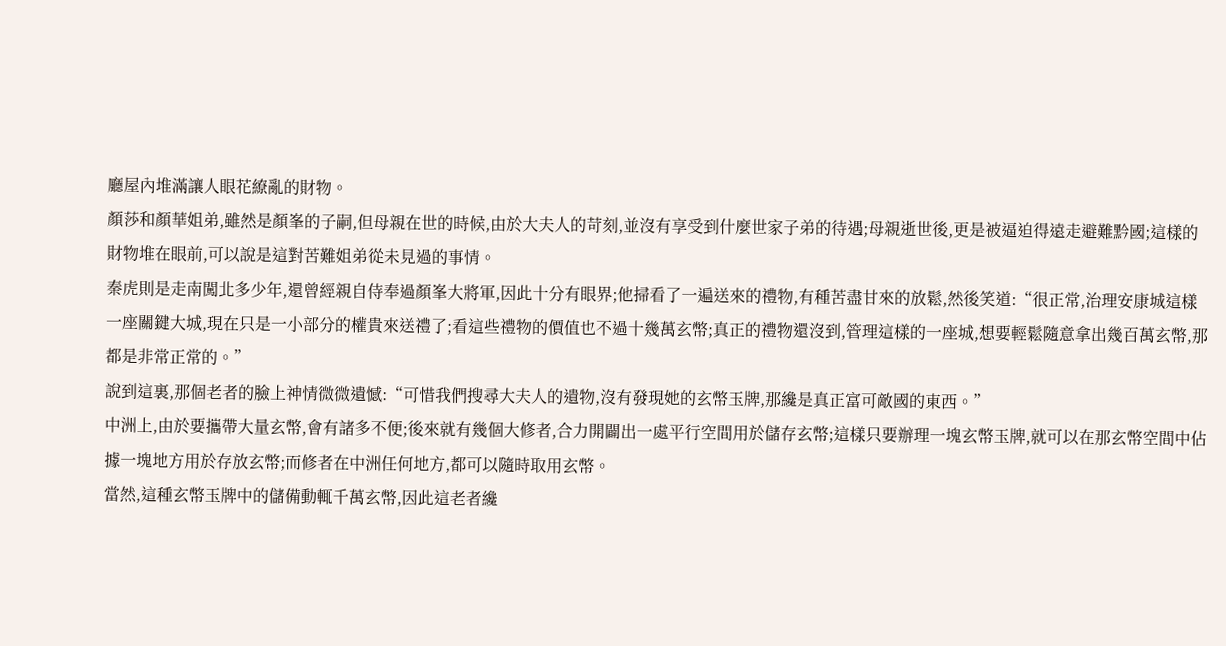廳屋內堆滿讓人眼花繚亂的財物。
顏莎和顏華姐弟,雖然是顏峯的子嗣,但母親在世的時候,由於大夫人的苛刻,並沒有享受到什麼世家子弟的待遇;母親逝世後,更是被逼迫得遠走避難黔國;這樣的財物堆在眼前,可以說是這對苦難姐弟從未見過的事情。
秦虎則是走南闖北多少年,還曾經親自侍奉過顏峯大將軍,因此十分有眼界;他掃看了一遍送來的禮物,有種苦盡甘來的放鬆,然後笑道:“很正常,治理安康城這樣一座關鍵大城,現在只是一小部分的權貴來送禮了;看這些禮物的價值也不過十幾萬玄幣;真正的禮物還沒到,管理這樣的一座城,想要輕鬆隨意拿出幾百萬玄幣,那都是非常正常的。”
說到這裏,那個老者的臉上神情微微遺憾:“可惜我們搜尋大夫人的遺物,沒有發現她的玄幣玉牌,那纔是真正富可敵國的東西。”
中洲上,由於要攜帶大量玄幣,會有諸多不便;後來就有幾個大修者,合力開闢出一處平行空間用於儲存玄幣;這樣只要辦理一塊玄幣玉牌,就可以在那玄幣空間中佔據一塊地方用於存放玄幣;而修者在中洲任何地方,都可以隨時取用玄幣。
當然,這種玄幣玉牌中的儲備動輒千萬玄幣,因此這老者纔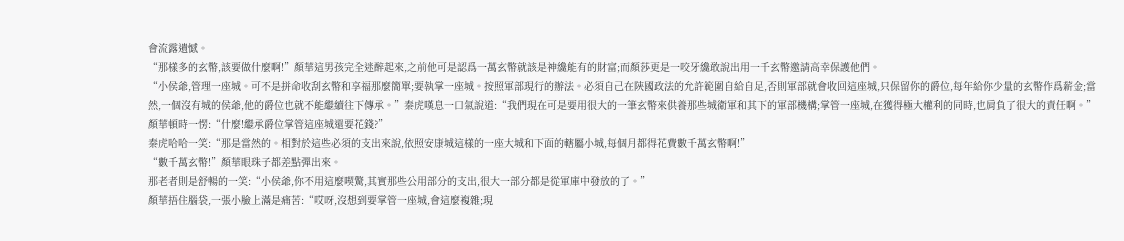會流露遺憾。
“那樣多的玄幣,該要做什麼啊!”顏華這男孩完全迷醉起來,之前他可是認爲一萬玄幣就該是神纔能有的財富;而顏莎更是一咬牙纔敢說出用一千玄幣邀請高幸保護他們。
“小侯爺,管理一座城。可不是拼命收刮玄幣和享福那麼簡單;要執掌一座城。按照軍部現行的辦法。必須自己在陝國政法的允許範圍自給自足,否則軍部就會收回這座城,只保留你的爵位,每年給你少量的玄幣作爲薪金;當然,一個沒有城的侯爺,他的爵位也就不能繼續往下傳承。”秦虎嘆息一口氣說道:“我們現在可是要用很大的一筆玄幣來供養那些城衛軍和其下的軍部機構;掌管一座城,在獲得極大權利的同時,也肩負了很大的責任啊。”
顏華頓時一愣:“什麼!繼承爵位掌管這座城還要花錢?”
秦虎哈哈一笑:“那是當然的。相對於這些必須的支出來說,依照安康城這樣的一座大城和下面的轄屬小城,每個月都得花費數千萬玄幣啊!”
“數千萬玄幣!”顏華眼珠子都差點彈出來。
那老者則是舒暢的一笑:“小侯爺,你不用這麼喫驚,其實那些公用部分的支出,很大一部分都是從軍庫中發放的了。”
顏華捂住腦袋,一張小臉上滿是痛苦:“哎呀,沒想到要掌管一座城,會這麼複雜;現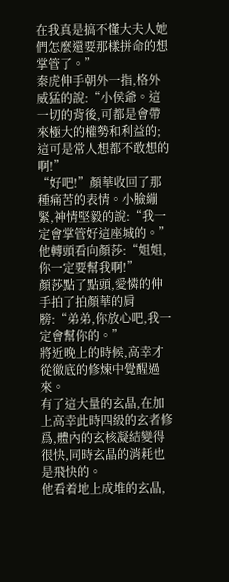在我真是搞不懂大夫人她們怎麼還要那樣拼命的想掌管了。”
秦虎伸手朝外一指,格外威猛的說:“小侯爺。這一切的背後,可都是會帶來極大的權勢和利益的;這可是常人想都不敢想的啊!”
“好吧!”顏華收回了那種痛苦的表情。小臉繃緊,神情堅毅的說:“我一定會掌管好這座城的。”他轉頭看向顏莎:“姐姐,你一定要幫我啊!”
顏莎點了點頭,愛憐的伸手拍了拍顏華的肩膀:“弟弟,你放心吧,我一定會幫你的。”
將近晚上的時候,高幸才從徹底的修煉中覺醒過來。
有了這大量的玄晶,在加上高幸此時四級的玄者修爲,體內的玄核凝結變得很快,同時玄晶的消耗也是飛快的。
他看着地上成堆的玄晶,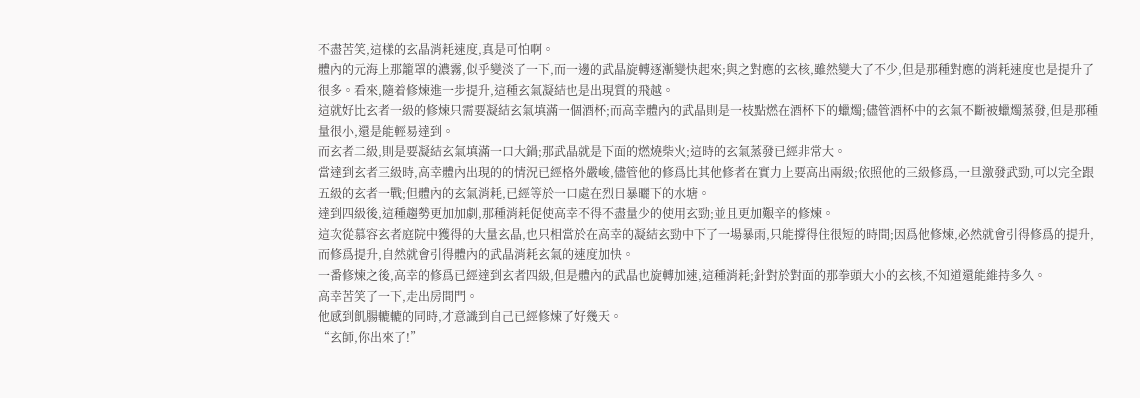不盡苦笑,這樣的玄晶消耗速度,真是可怕啊。
體內的元海上那籠罩的濃霧,似乎變淡了一下,而一邊的武晶旋轉逐漸變快起來;與之對應的玄核,雖然變大了不少,但是那種對應的消耗速度也是提升了很多。看來,隨着修煉進一步提升,這種玄氣凝結也是出現質的飛越。
這就好比玄者一級的修煉只需要凝結玄氣填滿一個酒杯;而高幸體內的武晶則是一枝點燃在酒杯下的蠟燭;儘管酒杯中的玄氣不斷被蠟燭蒸發,但是那種量很小,還是能輕易達到。
而玄者二級,則是要凝結玄氣填滿一口大鍋;那武晶就是下面的燃燒柴火;這時的玄氣蒸發已經非常大。
當達到玄者三級時,高幸體內出現的的情況已經格外嚴峻,儘管他的修爲比其他修者在實力上要高出兩級;依照他的三級修爲,一旦激發武勁,可以完全跟五級的玄者一戰;但體內的玄氣消耗,已經等於一口處在烈日暴曬下的水塘。
達到四級後,這種趨勢更加加劇,那種消耗促使高幸不得不盡量少的使用玄勁;並且更加艱辛的修煉。
這次從慕容玄者庭院中獲得的大量玄晶,也只相當於在高幸的凝結玄勁中下了一場暴雨,只能撐得住很短的時間;因爲他修煉,必然就會引得修爲的提升,而修爲提升,自然就會引得體內的武晶消耗玄氣的速度加快。
一番修煉之後,高幸的修爲已經達到玄者四級,但是體內的武晶也旋轉加速,這種消耗;針對於對面的那拳頭大小的玄核,不知道還能維持多久。
高幸苦笑了一下,走出房間門。
他感到飢腸轆轆的同時,才意識到自己已經修煉了好幾天。
“玄師,你出來了!”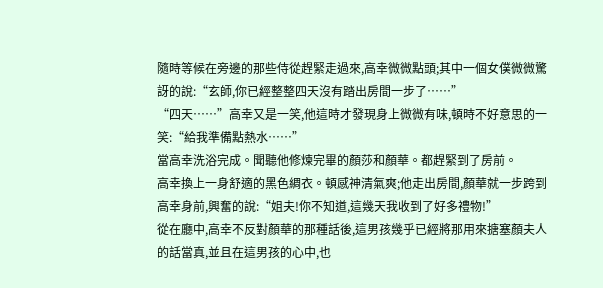隨時等候在旁邊的那些侍從趕緊走過來,高幸微微點頭;其中一個女僕微微驚訝的說:“玄師,你已經整整四天沒有踏出房間一步了……”
“四天……”高幸又是一笑,他這時才發現身上微微有味,頓時不好意思的一笑:“給我準備點熱水……”
當高幸洗浴完成。聞聽他修煉完畢的顏莎和顏華。都趕緊到了房前。
高幸換上一身舒適的黑色綢衣。頓感神清氣爽;他走出房間,顏華就一步跨到高幸身前,興奮的說:“姐夫!你不知道,這幾天我收到了好多禮物!”
從在廳中,高幸不反對顏華的那種話後,這男孩幾乎已經將那用來搪塞顏夫人的話當真,並且在這男孩的心中,也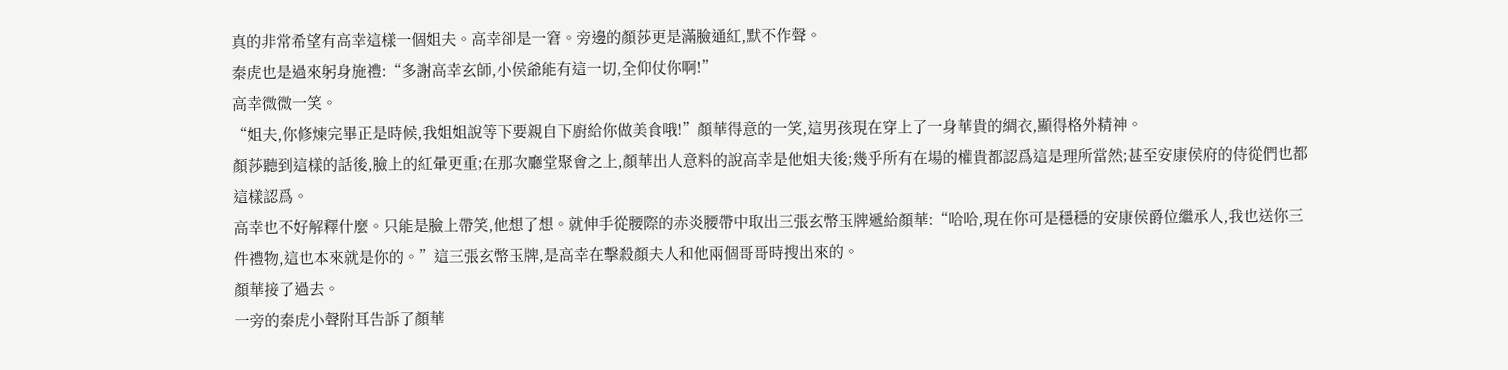真的非常希望有高幸這樣一個姐夫。高幸卻是一窘。旁邊的顏莎更是滿臉通紅,默不作聲。
秦虎也是過來躬身施禮:“多謝高幸玄師,小侯爺能有這一切,全仰仗你啊!”
高幸微微一笑。
“姐夫,你修煉完畢正是時候,我姐姐說等下要親自下廚給你做美食哦!”顏華得意的一笑,這男孩現在穿上了一身華貴的綢衣,顯得格外精神。
顏莎聽到這樣的話後,臉上的紅暈更重;在那次廳堂聚會之上,顏華出人意料的說高幸是他姐夫後;幾乎所有在場的權貴都認爲這是理所當然;甚至安康侯府的侍從們也都這樣認爲。
高幸也不好解釋什麼。只能是臉上帶笑,他想了想。就伸手從腰際的赤炎腰帶中取出三張玄幣玉牌遞給顏華:“哈哈,現在你可是穩穩的安康侯爵位繼承人,我也送你三件禮物,這也本來就是你的。”這三張玄幣玉牌,是高幸在擊殺顏夫人和他兩個哥哥時搜出來的。
顏華接了過去。
一旁的秦虎小聲附耳告訴了顏華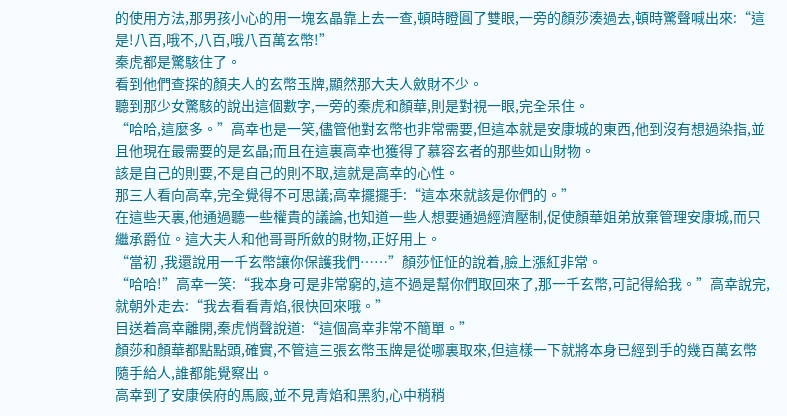的使用方法,那男孩小心的用一塊玄晶靠上去一查,頓時瞪圓了雙眼,一旁的顏莎湊過去,頓時驚聲喊出來:“這是!八百,哦不,八百,哦八百萬玄幣!”
秦虎都是驚駭住了。
看到他們查探的顏夫人的玄幣玉牌,顯然那大夫人斂財不少。
聽到那少女驚駭的說出這個數字,一旁的秦虎和顏華,則是對視一眼,完全呆住。
“哈哈,這麼多。”高幸也是一笑,儘管他對玄幣也非常需要,但這本就是安康城的東西,他到沒有想過染指,並且他現在最需要的是玄晶;而且在這裏高幸也獲得了慕容玄者的那些如山財物。
該是自己的則要,不是自己的則不取,這就是高幸的心性。
那三人看向高幸,完全覺得不可思議;高幸擺擺手:“這本來就該是你們的。”
在這些天裏,他通過聽一些權貴的議論,也知道一些人想要通過經濟壓制,促使顏華姐弟放棄管理安康城,而只繼承爵位。這大夫人和他哥哥所斂的財物,正好用上。
“當初 ,我還說用一千玄幣讓你保護我們……”顏莎怔怔的說着,臉上漲紅非常。
“哈哈!”高幸一笑:“我本身可是非常窮的,這不過是幫你們取回來了,那一千玄幣,可記得給我。”高幸說完,就朝外走去:“我去看看青焰,很快回來哦。”
目送着高幸離開,秦虎悄聲說道:“這個高幸非常不簡單。”
顏莎和顏華都點點頭,確實,不管這三張玄幣玉牌是從哪裏取來,但這樣一下就將本身已經到手的幾百萬玄幣隨手給人,誰都能覺察出。
高幸到了安康侯府的馬廄,並不見青焰和黑豹,心中稍稍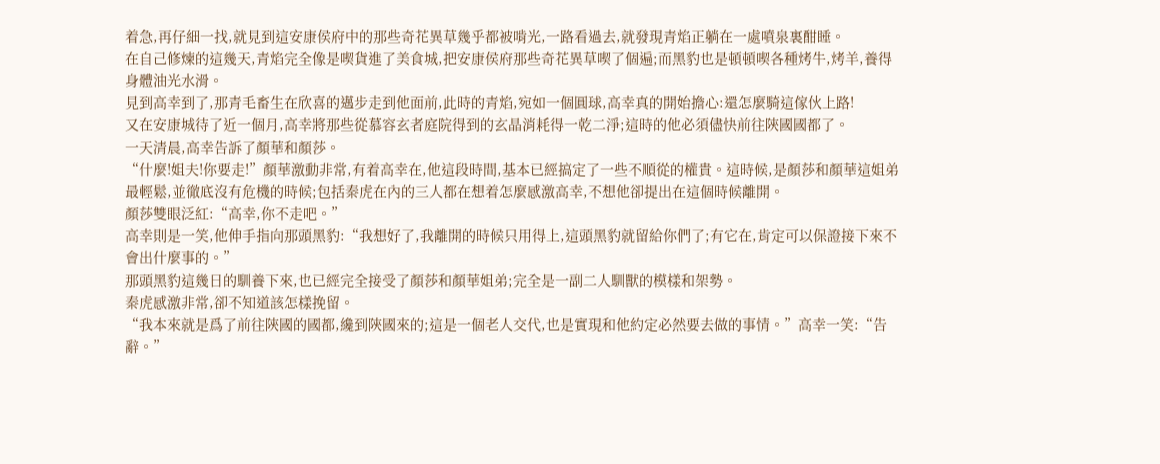着急,再仔細一找,就見到這安康侯府中的那些奇花異草幾乎都被啃光,一路看過去,就發現青焰正躺在一處噴泉裏酣睡。
在自己修煉的這幾天,青焰完全像是喫貨進了美食城,把安康侯府那些奇花異草喫了個遍;而黑豹也是頓頓喫各種烤牛,烤羊,養得身體油光水滑。
見到高幸到了,那青毛畜生在欣喜的邁步走到他面前,此時的青焰,宛如一個圓球,高幸真的開始擔心:還怎麼騎這傢伙上路!
又在安康城待了近一個月,高幸將那些從慕容玄者庭院得到的玄晶消耗得一乾二淨;這時的他必須儘快前往陝國國都了。
一天清晨,高幸告訴了顏華和顏莎。
“什麼!姐夫!你要走!”顏華激動非常,有着高幸在,他這段時間,基本已經搞定了一些不順從的權貴。這時候,是顏莎和顏華這姐弟最輕鬆,並徹底沒有危機的時候;包括秦虎在內的三人都在想着怎麼感激高幸,不想他卻提出在這個時候離開。
顏莎雙眼泛紅:“高幸,你不走吧。”
高幸則是一笑,他伸手指向那頭黑豹:“我想好了,我離開的時候只用得上,這頭黑豹就留給你們了;有它在,肯定可以保證接下來不會出什麼事的。”
那頭黑豹這幾日的馴養下來,也已經完全接受了顏莎和顏華姐弟;完全是一副二人馴獸的模樣和架勢。
秦虎感激非常,卻不知道該怎樣挽留。
“我本來就是爲了前往陝國的國都,纔到陝國來的;這是一個老人交代,也是實現和他約定必然要去做的事情。”高幸一笑:“告辭。”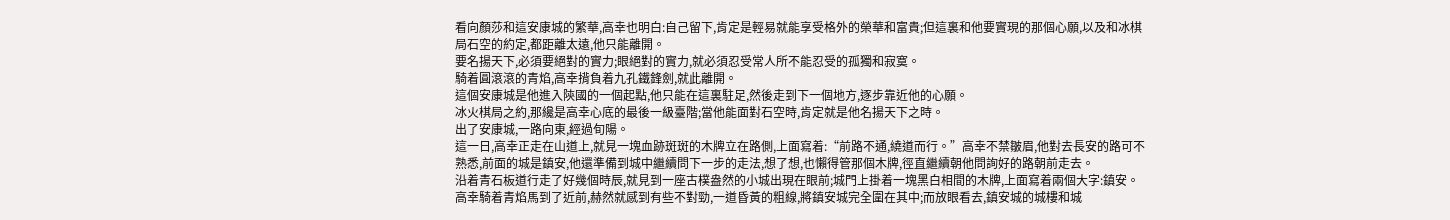看向顏莎和這安康城的繁華,高幸也明白:自己留下,肯定是輕易就能享受格外的榮華和富貴;但這裏和他要實現的那個心願,以及和冰棋局石空的約定,都距離太遠,他只能離開。
要名揚天下,必須要絕對的實力;眼絕對的實力,就必須忍受常人所不能忍受的孤獨和寂寞。
騎着圓滾滾的青焰,高幸揹負着九孔鐵鋒劍,就此離開。
這個安康城是他進入陝國的一個起點,他只能在這裏駐足,然後走到下一個地方,逐步靠近他的心願。
冰火棋局之約,那纔是高幸心底的最後一級臺階;當他能面對石空時,肯定就是他名揚天下之時。
出了安康城,一路向東,經過旬陽。
這一日,高幸正走在山道上,就見一塊血跡斑斑的木牌立在路側,上面寫着:“前路不通,繞道而行。”高幸不禁皺眉,他對去長安的路可不熟悉,前面的城是鎮安,他還準備到城中繼續問下一步的走法,想了想,也懶得管那個木牌,徑直繼續朝他問詢好的路朝前走去。
沿着青石板道行走了好幾個時辰,就見到一座古樸盎然的小城出現在眼前;城門上掛着一塊黑白相間的木牌,上面寫着兩個大字:鎮安。
高幸騎着青焰馬到了近前,赫然就感到有些不對勁,一道昏黃的粗線,將鎮安城完全圍在其中;而放眼看去,鎮安城的城樓和城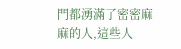門都湧滿了密密麻麻的人,這些人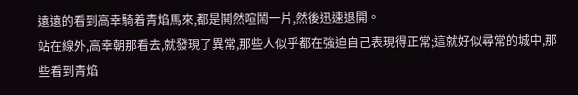遠遠的看到高幸騎着青焰馬來,都是鬨然喧鬧一片,然後迅速退開。
站在線外,高幸朝那看去,就發現了異常,那些人似乎都在強迫自己表現得正常;這就好似尋常的城中,那些看到青焰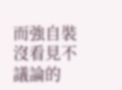而強自裝沒看見不議論的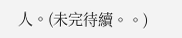人。(未完待續。。)